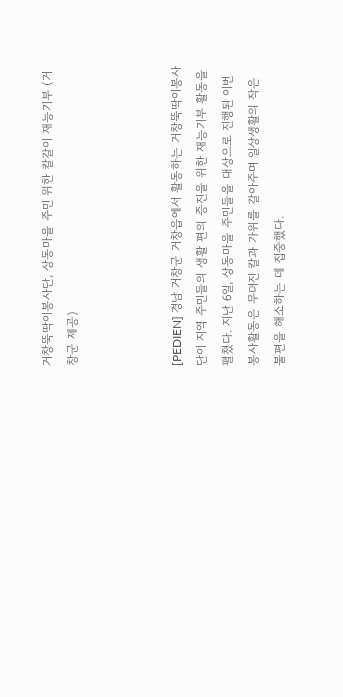거창뚝딱이봉사단, 상동마을 주민 위한 칼갈이 재능기부 (거창군 제공)



[PEDIEN] 경남 거창군 거창읍에서 활동하는 거창뚝딱이봉사단이 지역 주민들의 생활 편의 증진을 위한 재능기부 활동을 펼쳤다. 지난 6일, 상동마을 주민들을 대상으로 진행된 이번 봉사활동은 무뎌진 칼과 가위를 갈아주며 일상생활의 작은 불편을 해소하는 데 집중했다.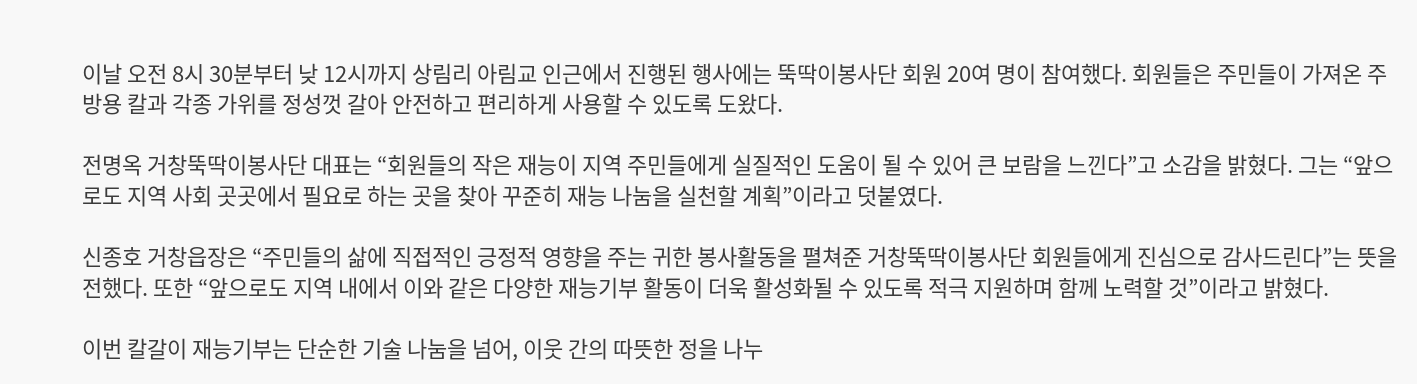이날 오전 8시 30분부터 낮 12시까지 상림리 아림교 인근에서 진행된 행사에는 뚝딱이봉사단 회원 20여 명이 참여했다. 회원들은 주민들이 가져온 주방용 칼과 각종 가위를 정성껏 갈아 안전하고 편리하게 사용할 수 있도록 도왔다.

전명옥 거창뚝딱이봉사단 대표는 “회원들의 작은 재능이 지역 주민들에게 실질적인 도움이 될 수 있어 큰 보람을 느낀다”고 소감을 밝혔다. 그는 “앞으로도 지역 사회 곳곳에서 필요로 하는 곳을 찾아 꾸준히 재능 나눔을 실천할 계획”이라고 덧붙였다.

신종호 거창읍장은 “주민들의 삶에 직접적인 긍정적 영향을 주는 귀한 봉사활동을 펼쳐준 거창뚝딱이봉사단 회원들에게 진심으로 감사드린다”는 뜻을 전했다. 또한 “앞으로도 지역 내에서 이와 같은 다양한 재능기부 활동이 더욱 활성화될 수 있도록 적극 지원하며 함께 노력할 것”이라고 밝혔다.

이번 칼갈이 재능기부는 단순한 기술 나눔을 넘어, 이웃 간의 따뜻한 정을 나누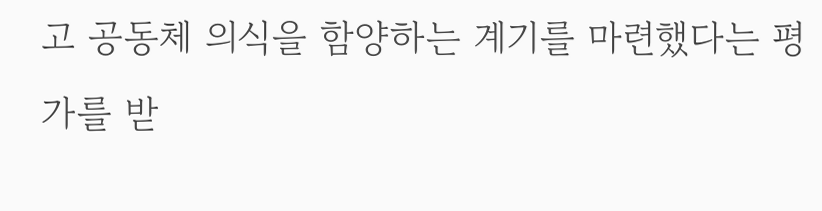고 공동체 의식을 함양하는 계기를 마련했다는 평가를 받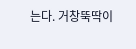는다. 거창뚝딱이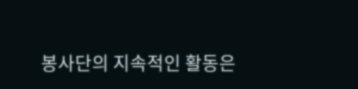봉사단의 지속적인 활동은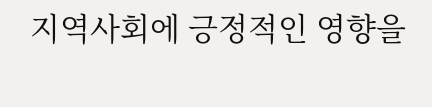지역사회에 긍정적인 영향을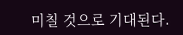미칠 것으로 기대된다.